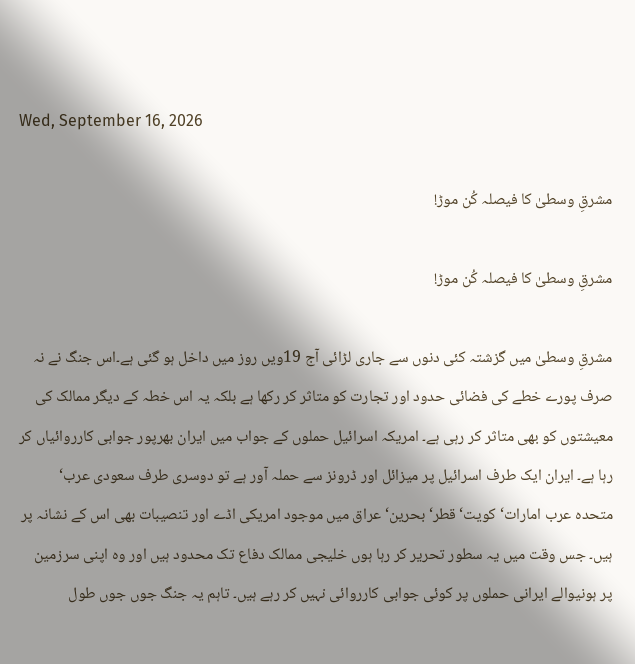Wed, September 16, 2026

مشرقِ وسطیٰ کا فیصلہ کُن موڑ!

مشرقِ وسطیٰ کا فیصلہ کُن موڑ!

مشرقِ وسطیٰ میں گزشتہ کئی دنوں سے جاری لڑائی آج 19ویں روز میں داخل ہو گئی ہے۔اس جنگ نے نہ صرف پورے خطے کی فضائی حدود اور تجارت کو متاثر کر رکھا ہے بلکہ یہ اس خطہ کے دیگر ممالک کی معیشتوں کو بھی متاثر کر رہی ہے۔ امریکہ اسرائیل حملوں کے جواب میں ایران بھرپور جوابی کارروائیاں کر رہا ہے۔ ایران ایک طرف اسرائیل پر میزائل اور ڈرونز سے حملہ آور ہے تو دوسری طرف سعودی عرب‘ متحدہ عرب امارات‘ کویت‘ قطر‘ بحرین‘ عراق میں موجود امریکی اڈے اور تنصیبات بھی اس کے نشانہ پر ہیں۔ جس وقت میں یہ سطور تحریر کر رہا ہوں خلیجی ممالک دفاع تک محدود ہیں اور وہ اپنی سرزمین پر ہونیوالے ایرانی حملوں پر کوئی جوابی کارروائی نہیں کر رہے ہیں۔ تاہم یہ جنگ جوں جوں طول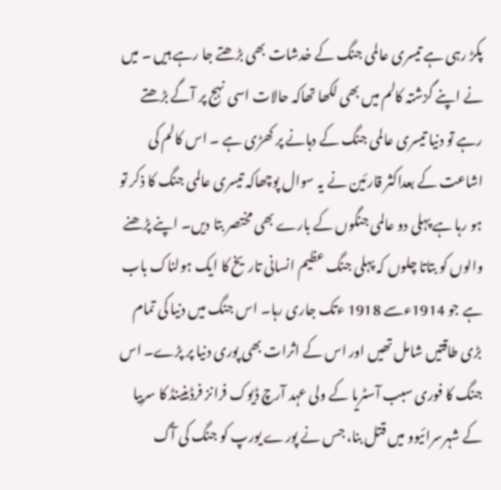پکڑ رہی ہے تیسری عالمی جنگ کے خدشات بھی بڑھتے جا رہے ہیں ۔ میں نے اپنے گزشتہ کالم میں بھی لکھا تھاکہ حالات اسی نہج پر آگے بڑھتے رہے تو دنیا تیسری عالمی جنگ کے دہانے پر کھڑی ہے ۔ اس کالم کی اشاعت کے بعداکثر قارئین نے یہ سوال پوچھاکہ تیسری عالمی جنگ کا ذکر تو ہو رہا ہے پہلی دو عالمی جنگوں کے بارے بھی مختصر بتا دیں۔ اپنے پڑھنے والوں کو بتاتا چلوں کہ پہلی جنگ عظیم انسانی تاریخ کا ایک ہولناک باب ہے جو 1914ءسے 1918 ءتک جاری رہا۔ اس جنگ میں دنیا کی تمام بڑی طاقتیں شامل تھیں اور اس کے اثرات بھی پوری دنیا پر پڑے۔ اس جنگ کا فوری سبب آسٹریا کے ولی عہد آرچ ڈیوک فرانز فرڈینینڈ کا سربیا کے شہرسرائیوو میں قتل بنا، جس نے پورے یورپ کو جنگ کی آگ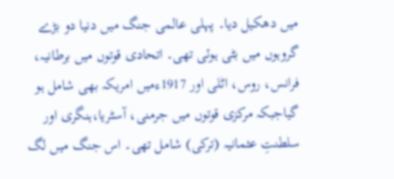میں دھکیل دیا۔ پہلی عالمی جنگ میں دنیا دو بڑے گروہوں میں بٹی ہوئی تھی۔ اتحادی قوتوں میں برطانیہ، فرانس، روس، اٹلی اور 1917ءمیں امریکہ بھی شامل ہو گیاجبکہ مرکزی قوتوں میں جرمنی، آسٹریا،ہنگری اور سلطنتِ عثمانیہ (ترکی) شامل تھی۔ اس جنگ میں لگ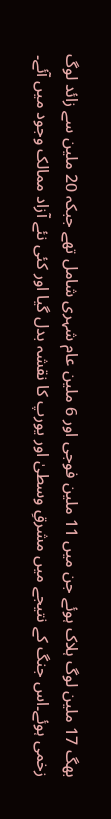بھگ 17 ملین لوگ ہلاک ہوئے جن میں 11 ملین فوجی اور 6 ملین عام شہری شامل تھے جبکہ 20 ملین سے زائد لوگ زخمی ہوئے۔اس جنگ کے نتیجے میں مشرقِ وسطیٰ اور یورپ کا نقشہ بدل گیا اور کئی نئے آزاد ممالک وجود میں آئے۔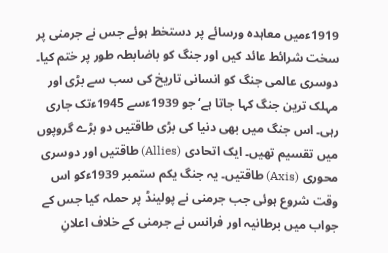1919ءمیں معاہدہ ورسائے پر دستخط ہوئے جس نے جرمنی پر سخت شرائط عائد کیں اور جنگ کو باضابطہ طور پر ختم کیا۔ دوسری عالمی جنگ کو انسانی تاریخ کی سب سے بڑی اور مہلک ترین جنگ کہا جاتا ہے‘ جو 1939ءسے 1945ءتک جاری رہی۔ اس جنگ میں بھی دنیا کی بڑی طاقتیں دو بڑے گروپوں میں تقسیم تھیں۔ ایک اتحادی (Allies) طاقتیں اور دوسری محوری (Axis) طاقتیں۔ یہ جنگ یکم ستمبر 1939ءکو اس وقت شروع ہوئی جب جرمنی نے پولینڈ پر حملہ کیا جس کے جواب میں برطانیہ اور فرانس نے جرمنی کے خلاف اعلانِ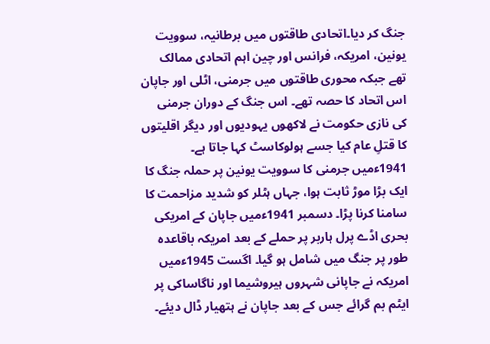جنگ کر دیا۔اتحادی طاقتوں میں برطانیہ، سوویت یونین، امریکہ، فرانس اور چین اہم اتحادی ممالک تھے جبکہ محوری طاقتوں میں جرمنی، اٹلی اور جاپان اس اتحاد کا حصہ تھے۔ اس جنگ کے دوران جرمنی کی نازی حکومت نے لاکھوں یہودیوں اور دیگر اقلیتوں کا قتلِ عام کیا جسے ہولوکاسٹ کہا جاتا ہے۔ 1941ءمیں جرمنی کا سوویت یونین پر حملہ جنگ کا ایک بڑا موڑ ثابت ہوا، جہاں ہٹلر کو شدید مزاحمت کا سامنا کرنا پڑا۔ دسمبر 1941ءمیں جاپان کے امریکی بحری اڈے پرل ہاربر پر حملے کے بعد امریکہ باقاعدہ طور پر جنگ میں شامل ہو گیا۔ اگست 1945ءمیں امریکہ نے جاپانی شہروں ہیروشیما اور ناگاساکی پر ایٹم بم گرائے جس کے بعد جاپان نے ہتھیار ڈال دیئے۔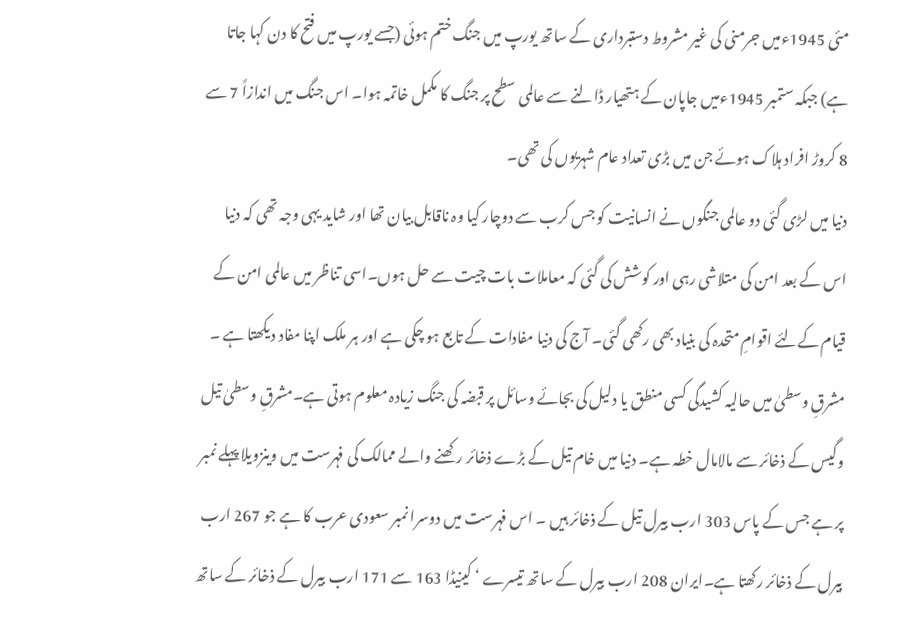مئی 1945ءمیں جرمنی کی غیر مشروط دستبرداری کے ساتھ یورپ میں جنگ ختم ہوئی (جسے یورپ میں فتح کا دن کہا جاتا ہے) جبکہ ستمبر 1945ءمیں جاپان کے ہتھیار ڈالنے سے عالمی سطح پر جنگ کا مکمل خاتمہ ہوا۔ اس جنگ میں اندازاً 7 سے 8 کروڑ افراد ہلاک ہوئے جن میں بڑی تعداد عام شہریوں کی تھی۔
دنیا میں لڑی گئی دو عالمی جنگوں نے انسانیت کو جس کرب سے دوچار کیا وہ ناقابل بیان تھا اور شاید یہی وجہ تھی کہ دنیا اس کے بعد امن کی متلاشی رہی اور کوشش کی گئی کہ معاملات بات چیت سے حل ہوں۔اسی تناظر میں عالمی امن کے قیام کےلئے اقوامِ متحدہ کی بنیاد بھی رکھی گئی۔ آج کی دنیا مفادات کے تابع ہو چکی ہے اور ہر ملک اپنا مفاد دیکھتا ہے ۔ مشرقِ وسطیٰ میں حالیہ کشیدگی کسی منطق یا دلیل کی بجائے وسائل پر قبضہ کی جنگ زیادہ معلوم ہوتی ہے۔مشرقِ وسطیٰ تیل وگیس کے ذخائر سے مالامال خطہ ہے۔ دنیا میں خام تیل کے بڑے ذخائر رکھنے والے ممالک کی فہرست میں وینزویلا پہلے نمبر پر ہے جس کے پاس 303 ارب بیرل تیل کے ذخائر ہیں ۔ اس فہرست میں دوسرا نمبر سعودی عرب کا ہے جو 267 ارب بیرل کے ذخائر رکھتا ہے۔ایران 208 ارب بیرل کے ساتھ تیسرے ‘ کینیڈا 163 سے 171 ارب بیرل کے ذخائر کے ساتھ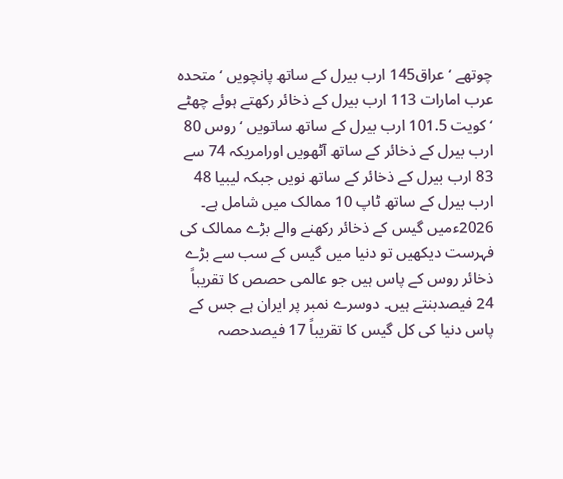چوتھے ‘ عراق145 ارب بیرل کے ساتھ پانچویں ‘ متحدہ عرب امارات 113 ارب بیرل کے ذخائر رکھتے ہوئے چھٹے ‘ کویت 101.5 ارب بیرل کے ساتھ ساتویں ‘ روس 80 ارب بیرل کے ذخائر کے ساتھ آٹھویں اورامریکہ 74 سے 83 ارب بیرل کے ذخائر کے ساتھ نویں جبکہ لیبیا 48 ارب بیرل کے ساتھ ٹاپ 10 ممالک میں شامل ہے۔ 2026ءمیں گیس کے ذخائر رکھنے والے بڑے ممالک کی فہرست دیکھیں تو دنیا میں گیس کے سب سے بڑے ذخائر روس کے پاس ہیں جو عالمی حصص کا تقریباً 24 فیصدبنتے ہیں۔ دوسرے نمبر پر ایران ہے جس کے پاس دنیا کی کل گیس کا تقریباً 17 فیصدحصہ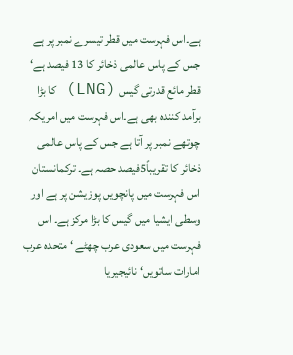ہے۔اس فہرست میں قطر تیسرے نمبر پر ہے جس کے پاس عالمی ذخائر کا 13 فیصد ہے‘ قطر مائع قدرتی گیس (LNG) کا بڑا برآمد کنندہ بھی ہے۔اس فہرست میں امریکہ چوتھے نمبر پر آتا ہے جس کے پاس عالمی ذخائر کا تقریباً5فیصد حصہ ہے۔ ترکمانستان اس فہرست میں پانچویں پوزیشن پر ہے اور وسطی ایشیا میں گیس کا بڑا مرکز ہے۔ اس فہرست میں سعودی عرب چھٹے ‘ متحدہ عرب امارات ساتویں‘ نائیجیریا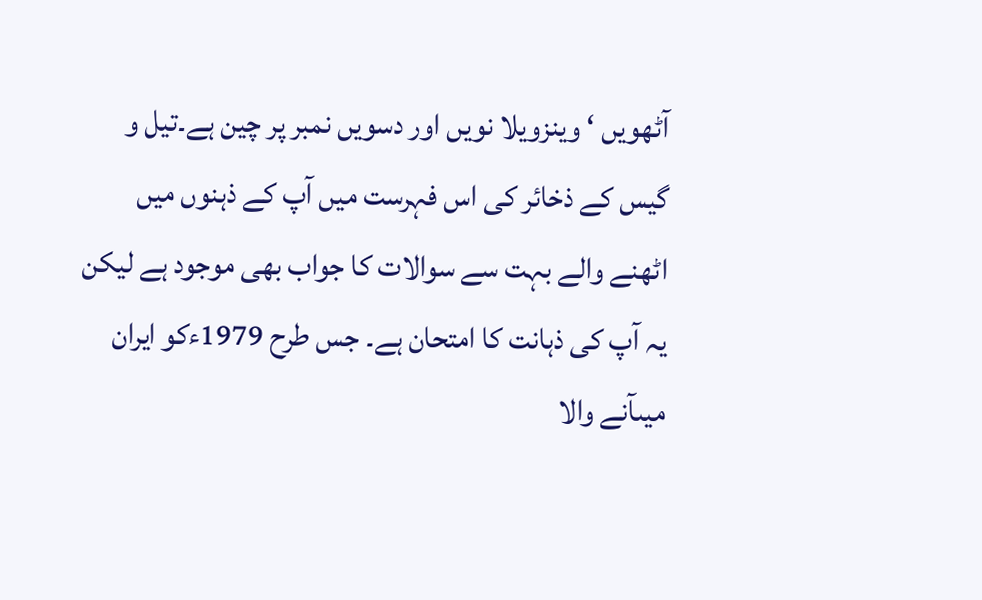آٹھویں ‘ وینزویلا نویں اور دسویں نمبر پر چین ہے۔تیل و گیس کے ذخائر کی اس فہرست میں آپ کے ذہنوں میں اٹھنے والے بہت سے سوالات کا جواب بھی موجود ہے لیکن یہ آپ کی ذہانت کا امتحان ہے۔ جس طرح 1979ءکو ایران میںآنے والا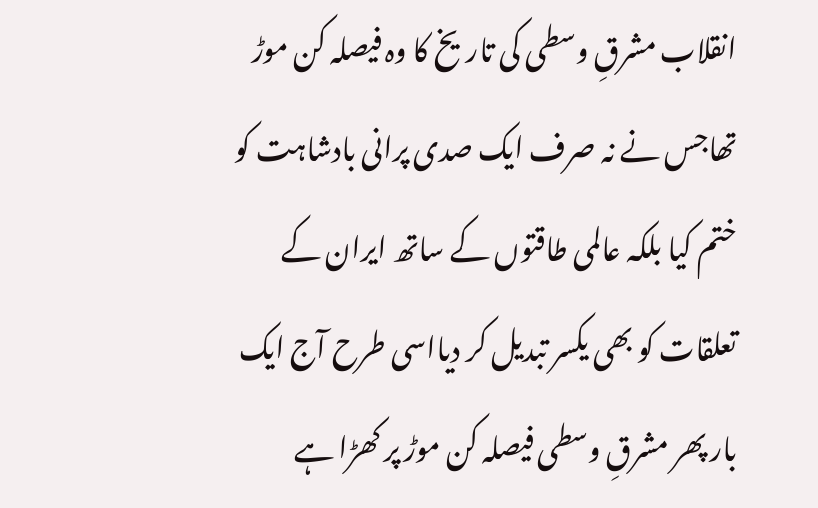انقلاب مشرقِ وسطی کی تاریخ کا وہ فیصلہ کن موڑ تھاجس نے نہ صرف ایک صدی پرانی بادشاہت کو ختم کیا بلکہ عالمی طاقتوں کے ساتھ ایران کے تعلقات کو بھی یکسر تبدیل کر دیااسی طرح آج ایک بار پھر مشرقِ وسطی فیصلہ کن موڑ پر کھڑا ہے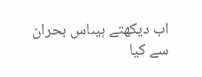اب دیکھتے ہیںاس بحران سے کیا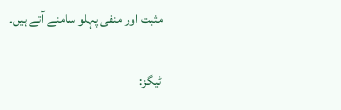مثبت اور منفی پہلو سامنے آتے ہیں۔

ٹیگز: